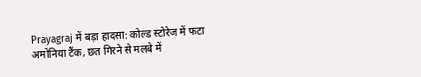Prayagraj में बड़ा हादसा: कोल्ड स्टोरेज में फटा अमोनिया टैंक, छत गिरने से मलबे में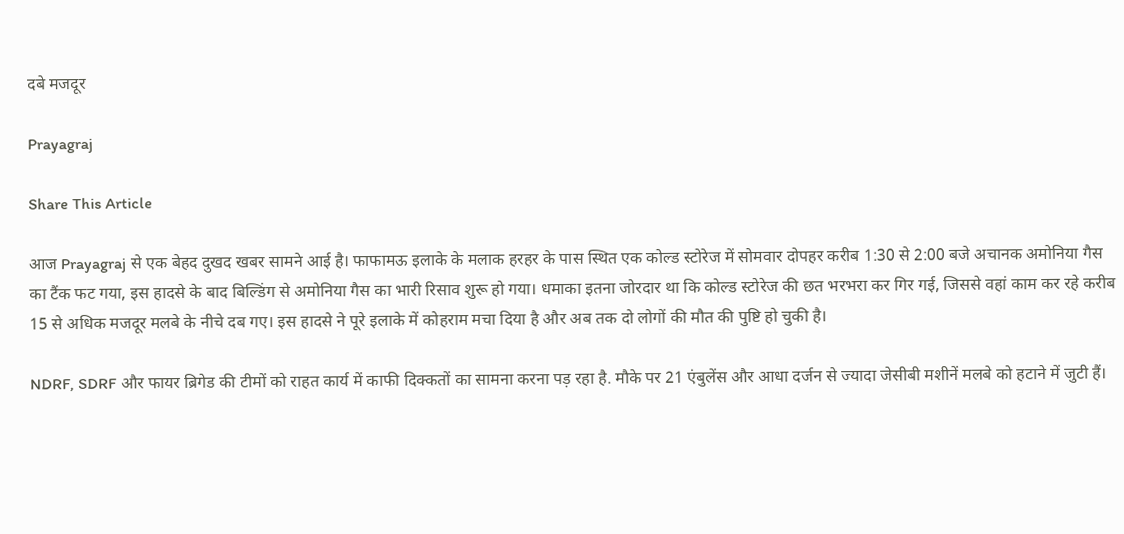दबे मजदूर

Prayagraj

Share This Article

आज Prayagraj से एक बेहद दुखद खबर सामने आई है। फाफामऊ इलाके के मलाक हरहर के पास स्थित एक कोल्ड स्टोरेज में सोमवार दोपहर करीब 1:30 से 2:00 बजे अचानक अमोनिया गैस का टैंक फट गया, इस हादसे के बाद बिल्डिंग से अमोनिया गैस का भारी रिसाव शुरू हो गया। धमाका इतना जोरदार था कि कोल्ड स्टोरेज की छत भरभरा कर गिर गई, जिससे वहां काम कर रहे करीब 15 से अधिक मजदूर मलबे के नीचे दब गए। इस हादसे ने पूरे इलाके में कोहराम मचा दिया है और अब तक दो लोगों की मौत की पुष्टि हो चुकी है।

NDRF, SDRF और फायर ब्रिगेड की टीमों को राहत कार्य में काफी दिक्कतों का सामना करना पड़ रहा है. मौके पर 21 एंबुलेंस और आधा दर्जन से ज्यादा जेसीबी मशीनें मलबे को हटाने में जुटी हैं।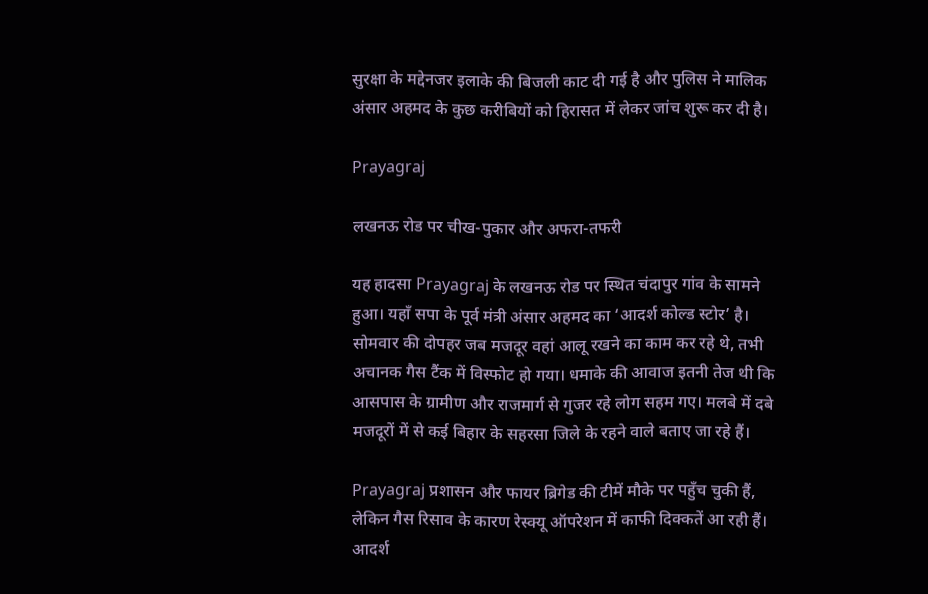सुरक्षा के मद्देनजर इलाके की बिजली काट दी गई है और पुलिस ने मालिक अंसार अहमद के कुछ करीबियों को हिरासत में लेकर जांच शुरू कर दी है।

Prayagraj

लखनऊ रोड पर चीख-पुकार और अफरा-तफरी

यह हादसा Prayagraj के लखनऊ रोड पर स्थित चंदापुर गांव के सामने हुआ। यहाँ सपा के पूर्व मंत्री अंसार अहमद का ‘आदर्श कोल्ड स्टोर’ है। सोमवार की दोपहर जब मजदूर वहां आलू रखने का काम कर रहे थे, तभी अचानक गैस टैंक में विस्फोट हो गया। धमाके की आवाज इतनी तेज थी कि आसपास के ग्रामीण और राजमार्ग से गुजर रहे लोग सहम गए। मलबे में दबे मजदूरों में से कई बिहार के सहरसा जिले के रहने वाले बताए जा रहे हैं।

Prayagraj प्रशासन और फायर ब्रिगेड की टीमें मौके पर पहुँच चुकी हैं, लेकिन गैस रिसाव के कारण रेस्क्यू ऑपरेशन में काफी दिक्कतें आ रही हैं। आदर्श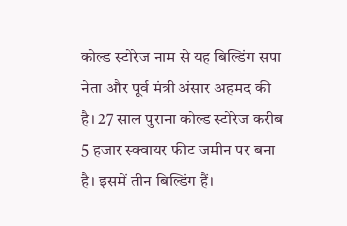कोल्ड स्टोरेज नाम से यह बिल्डिंग सपा नेता और पूर्व मंत्री अंसार अहमद की है। 27 साल पुराना कोल्ड स्टोरेज करीब 5 हजार स्क्वायर फीट जमीन पर बना है। इसमें तीन बिल्डिंग हैं।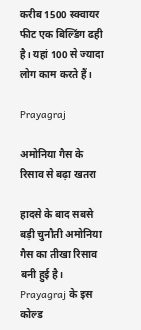करीब 1500 स्क्वायर फीट एक बिल्डिंग ढही है। यहां 100 से ज्यादा लोग काम करते हैं।

Prayagraj

अमोनिया गैस के रिसाव से बढ़ा खतरा

हादसे के बाद सबसे बड़ी चुनौती अमोनिया गैस का तीखा रिसाव बनी हुई है। Prayagraj के इस कोल्ड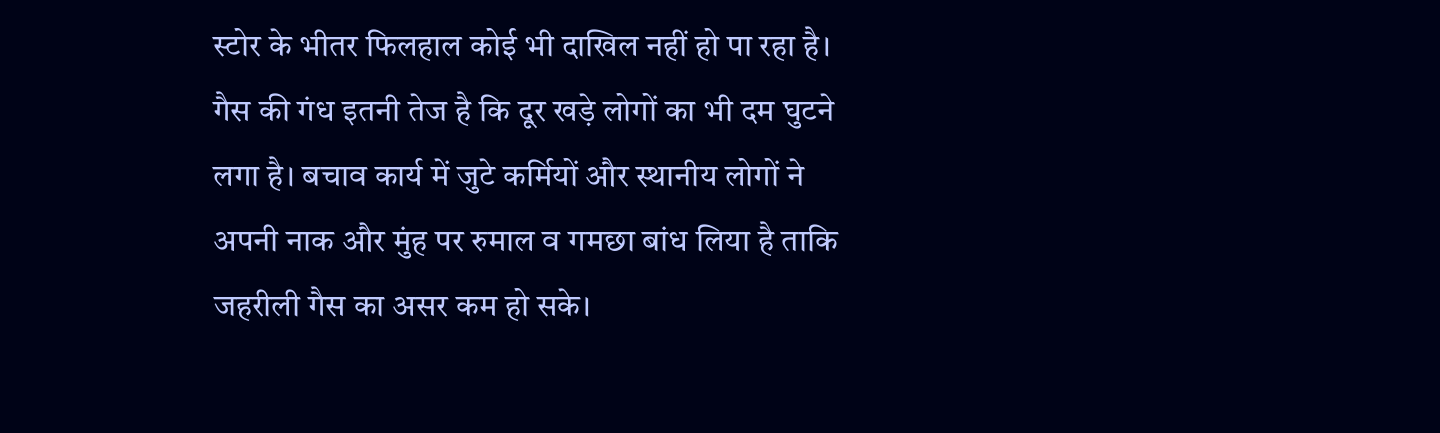स्टोर के भीतर फिलहाल कोई भी दाखिल नहीं हो पा रहा है। गैस की गंध इतनी तेज है कि दूर खड़े लोगों का भी दम घुटने लगा है। बचाव कार्य में जुटे कर्मियों और स्थानीय लोगों ने अपनी नाक और मुंह पर रुमाल व गमछा बांध लिया है ताकि जहरीली गैस का असर कम हो सके।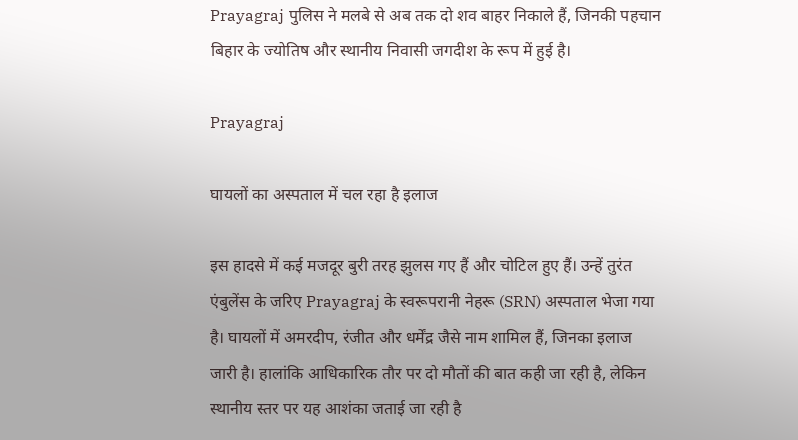Prayagraj पुलिस ने मलबे से अब तक दो शव बाहर निकाले हैं, जिनकी पहचान बिहार के ज्योतिष और स्थानीय निवासी जगदीश के रूप में हुई है।

Prayagraj

घायलों का अस्पताल में चल रहा है इलाज

इस हादसे में कई मजदूर बुरी तरह झुलस गए हैं और चोटिल हुए हैं। उन्हें तुरंत एंबुलेंस के जरिए Prayagraj के स्वरूपरानी नेहरू (SRN) अस्पताल भेजा गया है। घायलों में अमरदीप, रंजीत और धर्मेंद्र जैसे नाम शामिल हैं, जिनका इलाज जारी है। हालांकि आधिकारिक तौर पर दो मौतों की बात कही जा रही है, लेकिन स्थानीय स्तर पर यह आशंका जताई जा रही है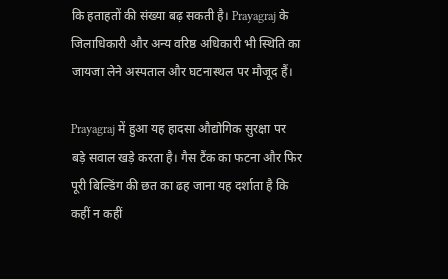कि हताहतों की संख्या बढ़ सकती है। Prayagraj के जिलाधिकारी और अन्य वरिष्ठ अधिकारी भी स्थिति का जायजा लेने अस्पताल और घटनास्थल पर मौजूद हैं।

Prayagraj में हुआ यह हादसा औद्योगिक सुरक्षा पर बड़े सवाल खड़े करता है। गैस टैंक का फटना और फिर पूरी बिल्डिंग की छत का ढह जाना यह दर्शाता है कि कहीं न कहीं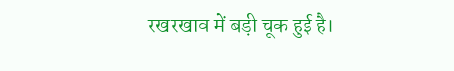रखरखाव में बड़ी चूक हुई है।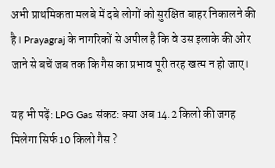अभी प्राथमिकता मलबे में दबे लोगों को सुरक्षित बाहर निकालने की है। Prayagraj के नागरिकों से अपील है कि वे उस इलाके की ओर जाने से बचें जब तक कि गैस का प्रभाव पूरी तरह खत्म न हो जाए।

यह भी पढ़ें: LPG Gas संकट: क्या अब 14.2 किलो की जगह मिलेगा सिर्फ 10 किलो गैस ?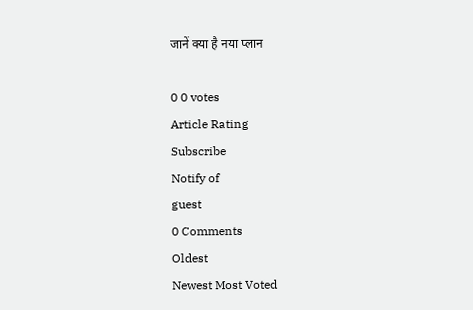जानें क्या है नया प्लान

0 0 votes
Article Rating
Subscribe
Notify of
guest
0 Comments
Oldest
Newest Most Voted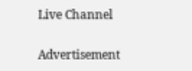Live Channel

Advertisement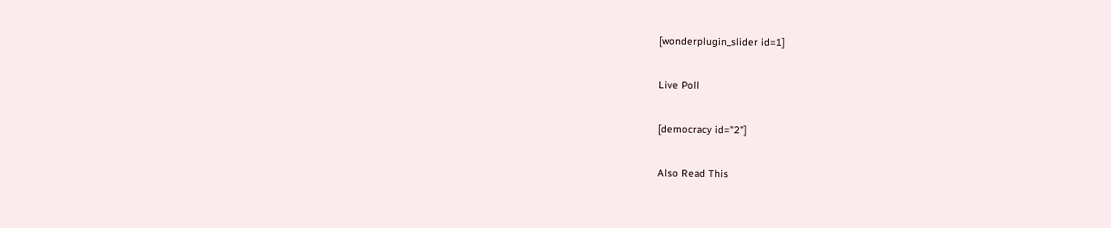[wonderplugin_slider id=1]

Live Poll

[democracy id="2"]

Also Read This